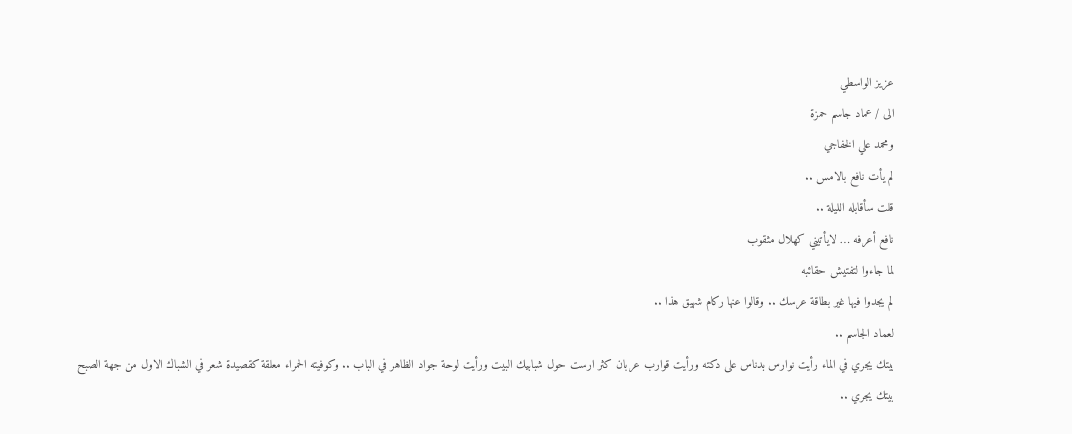عزيز الواسطي
الى / عماد جاسم حمزة
ومحمد علي الخفاجي
لم يأت نافع بالامس ..
قلت سأقابله الليلة ..
نافع أعرفه … لايأتيني كهلال مثقوب
لما جاءوا لتفتيش حقائبه
لم يجدوا فيها غير بطاقة عرسك .. وقالوا عنها ركام شهيق هذا ..
لعماد الجاسم ..
بيتك يجري في الماء رأيت نوارس بدناس على دكته ورأيت قوارب عربان كثر ارست حول شبابيك البيت ورأيت لوحة جواد الظاهر في الباب .. وكوفيته الحمراء معلقة كقصيدة شعر في الشباك الاول من جهة الصبح
بيتك يجري ..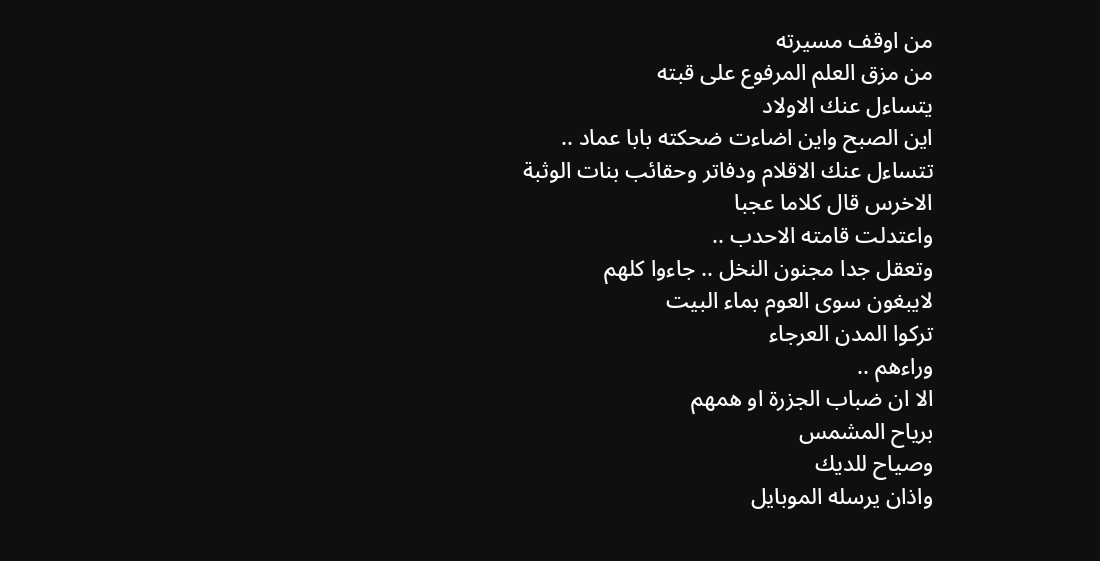من اوقف مسيرته
من مزق العلم المرفوع على قبته
يتساءل عنك الاولاد
اين الصبح واين اضاءت ضحكته بابا عماد ..
تتساءل عنك الاقلام ودفاتر وحقائب بنات الوثبة الاخرس قال كلاما عجبا
واعتدلت قامته الاحدب ..
وتعقل جدا مجنون النخل .. جاءوا كلهم
لايبغون سوى العوم بماء البيت
تركوا المدن العرجاء
وراءهم ..
الا ان ضباب الجزرة او همهم
برياح المشمس
وصياح للديك
واذان يرسله الموبايل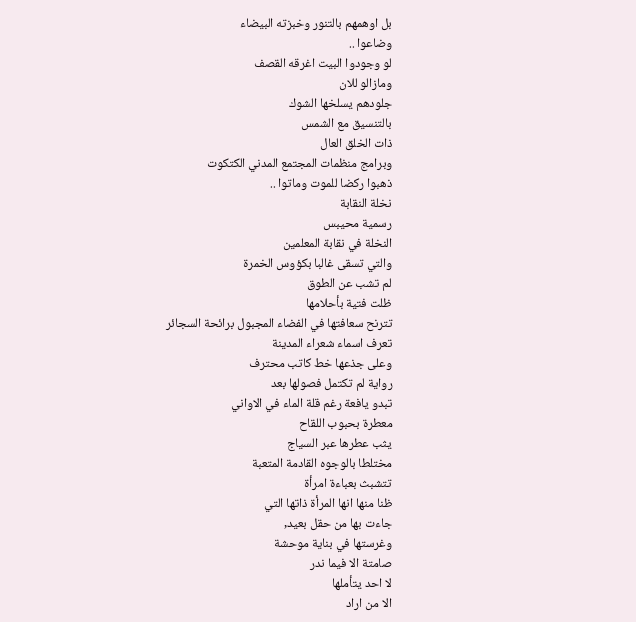بل اوهمهم بالتنور وخبزته البيضاء
وضاعوا ..
لو وجودوا البيت اغرقه القصف
ومازالو للان
جلودهم يسلخها الشوك
بالتنسيق مع الشمس
ذات الخلق العال
وبرامج منظمات المجتمع المدني الكتكوت
ذهبوا ركضا للموت وماتوا ..
نخلة النقابة
رسمية محيبس
النخلة في نقابة المعلمين
والتي تسقى غالبا بكؤوس الخمرة
لم تشب عن الطوق
ظلت فتية بأحلامها
تترنح سعافتها في الفضاء المجبول برائحة السجائر
تعرف اسماء شعراء المدينة
وعلى جذعها خط كاتب محترف
رواية لم تكتمل فصولها بعد
تبدو يافعة رغم قلة الماء في الاواني
معطرة بحبوب اللقاح
يثب عطرها عبر السياج
مختلطا بالوجوه القادمة المتعبة
تتشبث بعباءة امرأة
ظنا منها انها المرأة ذاتها التي
جاءت بها من حقل بعيد,
وغرستها في بناية موحشة
صامتة الا فيما ندر
لا احد يتأملها
الا من اراد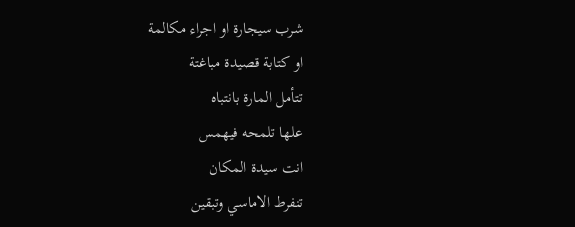شرب سيجارة او اجراء مكالمة
او كتابة قصيدة مباغتة
تتأمل المارة بانتباه
علها تلمحه فيهمس
انت سيدة المكان
تنفرط الاماسي وتبقين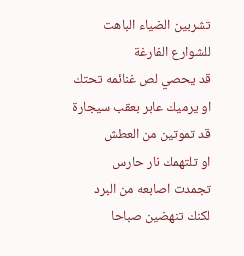تشربين الضياء الباهت
للشوارع الفارغة
قد يحصي لص غنائمه تحتك
او يرميك عابر بعقب سيجارة
قد تموتين من العطش
او تلتهمك نار حارس
تجمدت اصابعه من البرد
لكنك تنهضين صباحا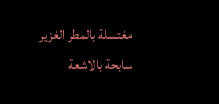مغتسلة بالمطر الغزير
سابحة بالاشعة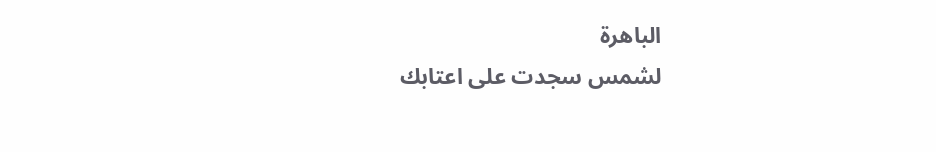الباهرة
لشمس سجدت على اعتابك